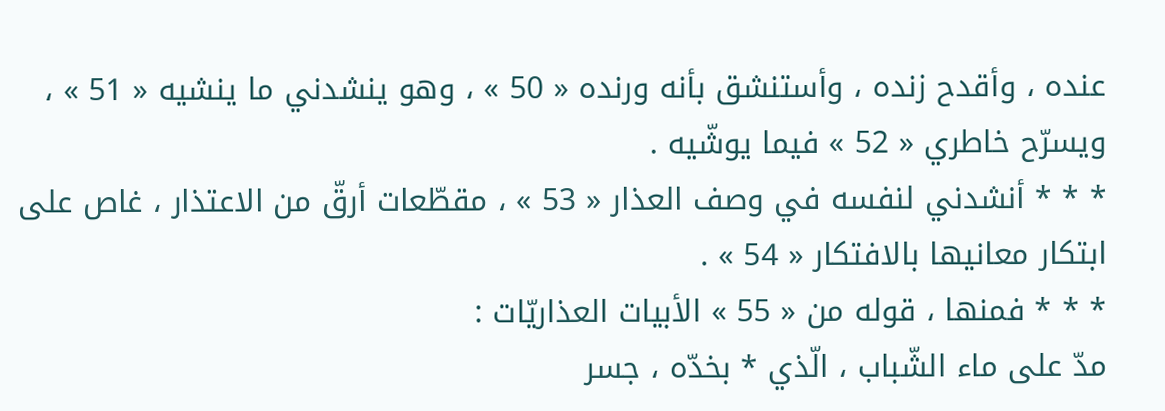عنده ، وأقدح زنده ، وأستنشق بأنه ورنده « 50 » ، وهو ينشدني ما ينشيه « 51 » ، ويسرّح خاطري « 52 » فيما يوشّيه .
* * * أنشدني لنفسه في وصف العذار « 53 » ، مقطّعات أرقّ من الاعتذار ، غاص على ابتكار معانيها بالافتكار « 54 » .
* * * فمنها ، قوله من « 55 » الأبيات العذاريّات :
مدّ على ماء الشّباب ، الّذي * بخدّه ، جسر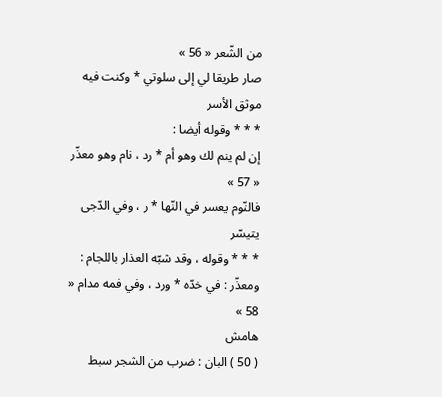من الشّعر « 56 »
صار طريقا لي إلى سلوتي * وكنت فيه موثق الأسر
* * * وقوله أيضا :
إن لم ينم لك وهو أم * رد ، نام وهو معذّر « 57 »
فالنّوم يعسر في النّها * ر ، وفي الدّجى يتيسّر
* * * وقوله ، وقد شبّه العذار باللجام :
ومعذّر : في خدّه * ورد ، وفي فمه مدام « 58 »
هامش
( 50 ) البان : ضرب من الشجر سبط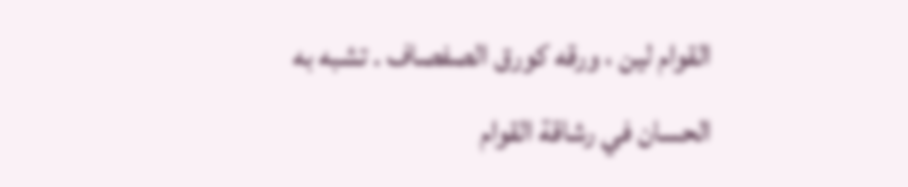القوام لين ، ورقه كورق الصفصاف . تشبه به الحسان في رشاقة القوام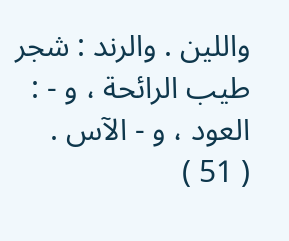واللين . والرند : شجر طيب الرائحة ، و - :
العود ، و - الآس .
( 51 )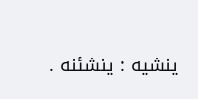ينشيه : ينشئنه .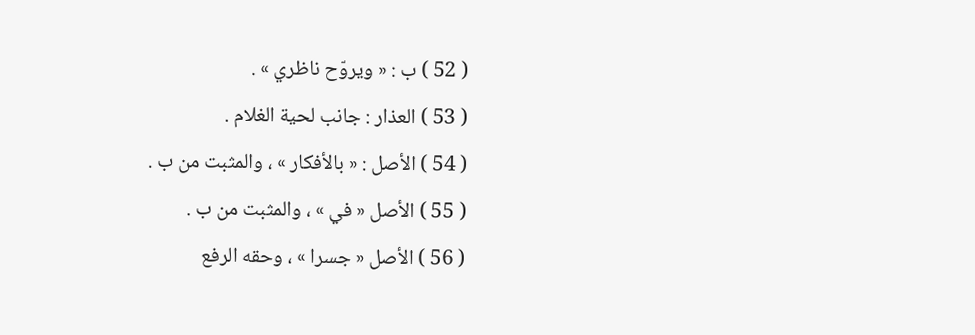( 52 ) ب : « ويروّح ناظري » .
( 53 ) العذار : جانب لحية الغلام .
( 54 ) الأصل : « بالأفكار » ، والمثبت من ب .
( 55 ) الأصل « في » ، والمثبت من ب .
( 56 ) الأصل « جسرا » ، وحقه الرفع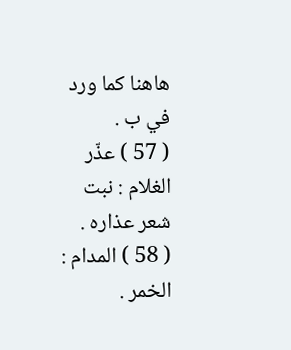هاهنا كما ورد في ب .
( 57 ) عذّر الغلام : نبت شعر عذاره .
( 58 ) المدام : الخمر .